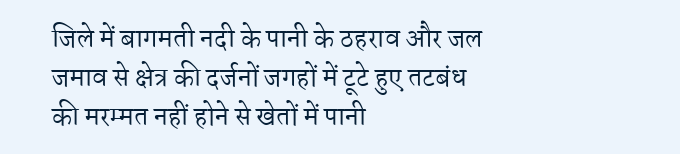जिले में बागमती नदी के पानी के ठहराव और जल जमाव से क्षेत्र की दर्जनों जगहों में टूटे हुए तटबंध की मरम्मत नहीं होने से खेतों में पानी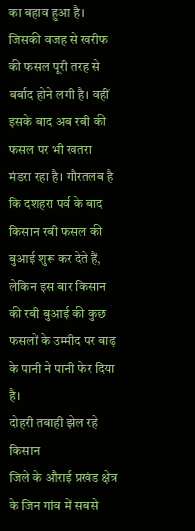का बहाव हुआ है। जिसकी वजह से खरीफ की फसल पूरी तरह से बर्बाद होने लगी है। वहीं इसके बाद अब रबी की फसल पर भी खतरा मंडरा रहा है। गौरतलब है कि दशहरा पर्व के बाद किसान रबी फसल की बुआई शुरू कर देते हैं, लेकिन इस बार किसान की रबी बुआई की कुछ फसलों के उम्मीद पर बाढ़ के पानी ने पानी फेर दिया है।
दोहरी तबाही झेल रहे किसान
जिले के औराई प्रखंड क्षेत्र के जिन गांव में सबसे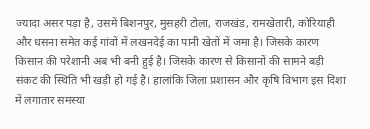ज्यादा असर पड़ा है, उसमें बिशनपुर, मुसहरी टोला, राजखंड, रामखेतारी, कोरियाही और धसना समेत कई गांवों में लखनदेई का पानी खेतों में जमा है। जिसके कारण किसान की परेशानी अब भी बनी हुई है। जिसके कारण से किसानों की सामने बड़ी संकट की स्थिति भी खड़ी हो गई है। हालांकि जिला प्रशासन और कृषि विभाग इस दिशा में लगातार समस्या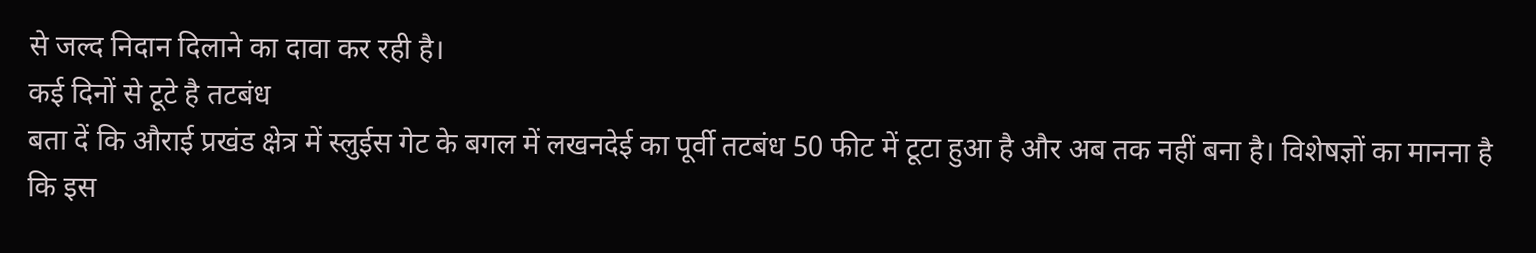से जल्द निदान दिलाने का दावा कर रही है।
कई दिनों से टूटे है तटबंध
बता दें कि औराई प्रखंड क्षेत्र में स्लुईस गेट के बगल में लखनदेई का पूर्वी तटबंध 50 फीट में टूटा हुआ है और अब तक नहीं बना है। विशेषज्ञों का मानना है कि इस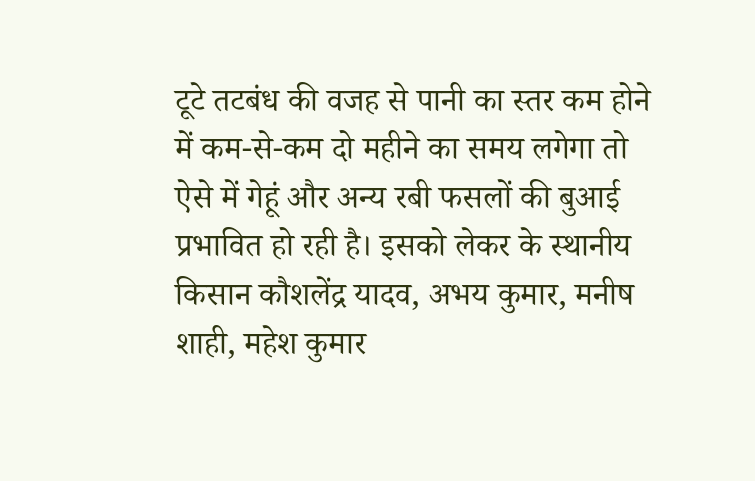टूटे तटबंध की वजह से पानी का स्तर कम होने में कम-से-कम दो महीने का समय लगेगा तो ऐसे में गेहूं और अन्य रबी फसलों की बुआई प्रभावित हो रही है। इसको लेकर के स्थानीय किसान कौशलेंद्र यादव, अभय कुमार, मनीष शाही, महेश कुमार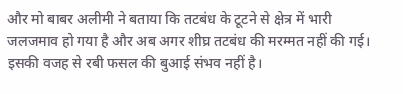और मो बाबर अलीमी ने बताया कि तटबंध के टूटने से क्षेत्र में भारी जलजमाव हो गया है और अब अगर शीघ्र तटबंध की मरम्मत नहीं की गई। इसकी वजह से रबी फसल की बुआई संभव नहीं है।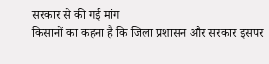सरकार से की गई मांग
किसानों का कहना है कि जिला प्रशासन और सरकार इसपर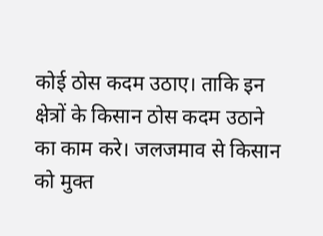कोई ठोस कदम उठाए। ताकि इन क्षेत्रों के किसान ठोस कदम उठाने का काम करे। जलजमाव से किसान को मुक्त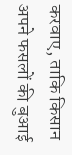करवाए, ताकि किसान अपने फसलों की बुआई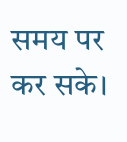समय पर कर सके।